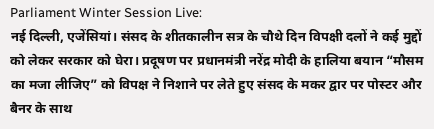Parliament Winter Session Live:
नई दिल्ली, एजेंसियां। संसद के शीतकालीन सत्र के चौथे दिन विपक्षी दलों ने कई मुद्दों को लेकर सरकार को घेरा। प्रदूषण पर प्रधानमंत्री नरेंद्र मोदी के हालिया बयान “मौसम का मजा लीजिए” को विपक्ष ने निशाने पर लेते हुए संसद के मकर द्वार पर पोस्टर और बैनर के साथ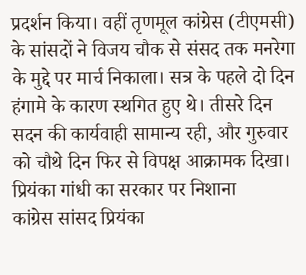प्रदर्शन किया। वहीं तृणमूल कांग्रेस (टीएमसी) के सांसदों ने विजय चौक से संसद तक मनरेगा के मुद्दे पर मार्च निकाला। सत्र के पहले दो दिन हंगामे के कारण स्थगित हुए थे। तीसरे दिन सदन की कार्यवाही सामान्य रही, और गुरुवार को चौथे दिन फिर से विपक्ष आक्रामक दिखा।
प्रियंका गांधी का सरकार पर निशाना
कांग्रेस सांसद प्रियंका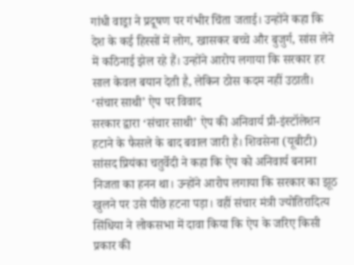गांधी वाड्रा ने प्रदूषण पर गंभीर चिंता जताई। उन्होंने कहा कि देश के कई हिस्सों में लोग, खासकर बच्चे और बुजुर्ग, सांस लेने में कठिनाई झेल रहे हैं। उन्होंने आरोप लगाया कि सरकार हर साल केवल बयान देती है, लेकिन ठोस कदम नहीं उठाती।
‘संचार साथी’ ऐप पर विवाद
सरकार द्वारा ‘संचार साथी’ ऐप की अनिवार्य प्री-इंस्टॉलेशन हटाने के फैसले के बाद बवाल जारी है। शिवसेना (यूबीटी) सांसद प्रियंका चतुर्वेदी ने कहा कि ऐप को अनिवार्य बनाना निजता का हनन था। उन्होंने आरोप लगाया कि सरकार का झूठ खुलने पर उसे पीछे हटना पड़ा। वहीं संचार मंत्री ज्योतिरादित्य सिंधिया ने लोकसभा में दावा किया कि ऐप के जरिए किसी प्रकार की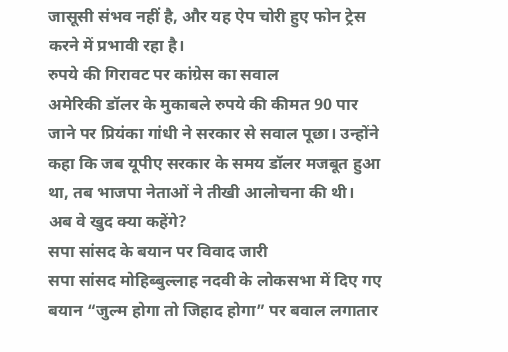जासूसी संभव नहीं है, और यह ऐप चोरी हुए फोन ट्रेस करने में प्रभावी रहा है।
रुपये की गिरावट पर कांग्रेस का सवाल
अमेरिकी डॉलर के मुकाबले रुपये की कीमत 90 पार जाने पर प्रियंका गांधी ने सरकार से सवाल पूछा। उन्होंने कहा कि जब यूपीए सरकार के समय डॉलर मजबूत हुआ था, तब भाजपा नेताओं ने तीखी आलोचना की थी। अब वे खुद क्या कहेंगे?
सपा सांसद के बयान पर विवाद जारी
सपा सांसद मोहिब्बुल्लाह नदवी के लोकसभा में दिए गए बयान “जुल्म होगा तो जिहाद होगा” पर बवाल लगातार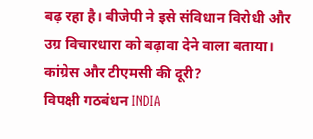बढ़ रहा है। बीजेपी ने इसे संविधान विरोधी और उग्र विचारधारा को बढ़ावा देने वाला बताया।
कांग्रेस और टीएमसी की दूरी?
विपक्षी गठबंधन INDIA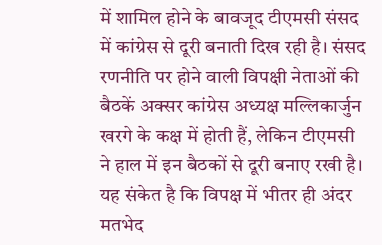में शामिल होने के बावजूद टीएमसी संसद में कांग्रेस से दूरी बनाती दिख रही है। संसद रणनीति पर होने वाली विपक्षी नेताओं की बैठकें अक्सर कांग्रेस अध्यक्ष मल्लिकार्जुन खरगे के कक्ष में होती हैं, लेकिन टीएमसी ने हाल में इन बैठकों से दूरी बनाए रखी है। यह संकेत है कि विपक्ष में भीतर ही अंदर मतभेद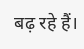बढ़ रहे हैं।